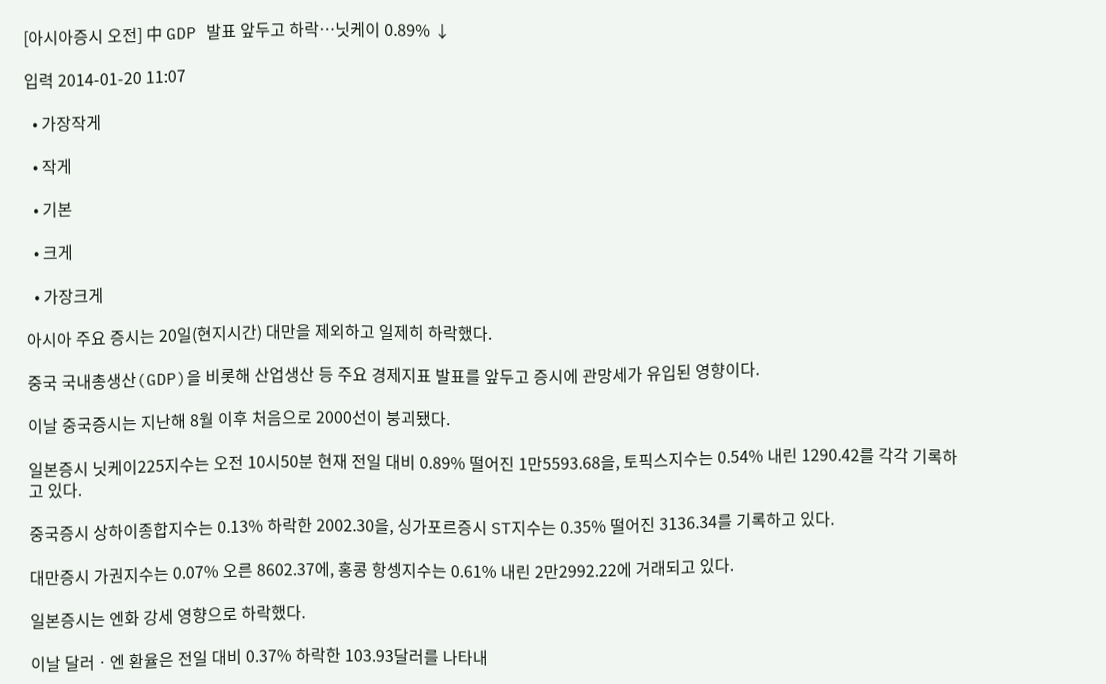[아시아증시 오전] 中 GDP 발표 앞두고 하락…닛케이 0.89% ↓

입력 2014-01-20 11:07

  • 가장작게

  • 작게

  • 기본

  • 크게

  • 가장크게

아시아 주요 증시는 20일(현지시간) 대만을 제외하고 일제히 하락했다.

중국 국내총생산(GDP)을 비롯해 산업생산 등 주요 경제지표 발표를 앞두고 증시에 관망세가 유입된 영향이다.

이날 중국증시는 지난해 8월 이후 처음으로 2000선이 붕괴됐다.

일본증시 닛케이225지수는 오전 10시50분 현재 전일 대비 0.89% 떨어진 1만5593.68을, 토픽스지수는 0.54% 내린 1290.42를 각각 기록하고 있다.

중국증시 상하이종합지수는 0.13% 하락한 2002.30을, 싱가포르증시 ST지수는 0.35% 떨어진 3136.34를 기록하고 있다.

대만증시 가권지수는 0.07% 오른 8602.37에, 홍콩 항셍지수는 0.61% 내린 2만2992.22에 거래되고 있다.

일본증시는 엔화 강세 영향으로 하락했다.

이날 달러ㆍ엔 환율은 전일 대비 0.37% 하락한 103.93달러를 나타내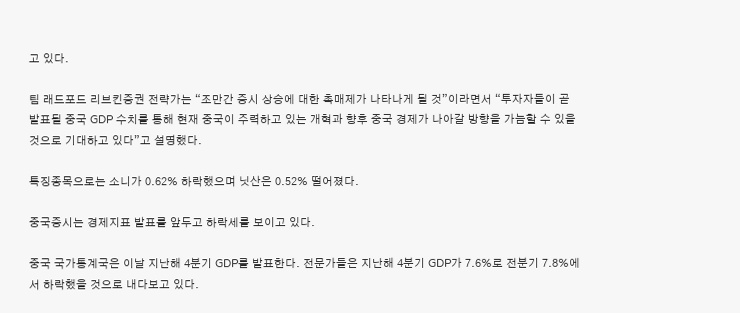고 있다.

팀 래드포드 리브킨증권 전략가는 “조만간 증시 상승에 대한 촉매제가 나타나게 될 것”이라면서 “투자자들이 곧 발표될 중국 GDP 수치를 통해 현재 중국이 주력하고 있는 개혁과 향후 중국 경제가 나아갈 방향을 가늠할 수 있을 것으로 기대하고 있다”고 설명했다.

특징종목으로는 소니가 0.62% 하락했으며 닛산은 0.52% 떨어졌다.

중국증시는 경제지표 발표를 앞두고 하락세를 보이고 있다.

중국 국가통계국은 이날 지난해 4분기 GDP를 발표한다. 전문가들은 지난해 4분기 GDP가 7.6%로 전분기 7.8%에서 하락했을 것으로 내다보고 있다.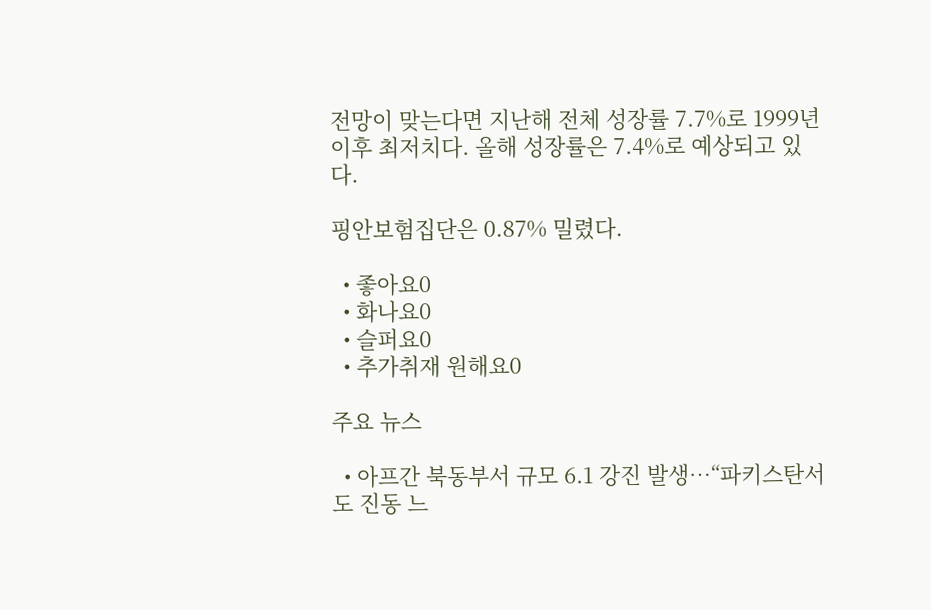전망이 맞는다면 지난해 전체 성장률 7.7%로 1999년 이후 최저치다. 올해 성장률은 7.4%로 예상되고 있다.

핑안보험집단은 0.87% 밀렸다.

  • 좋아요0
  • 화나요0
  • 슬퍼요0
  • 추가취재 원해요0

주요 뉴스

  • 아프간 북동부서 규모 6.1 강진 발생…“파키스탄서도 진동 느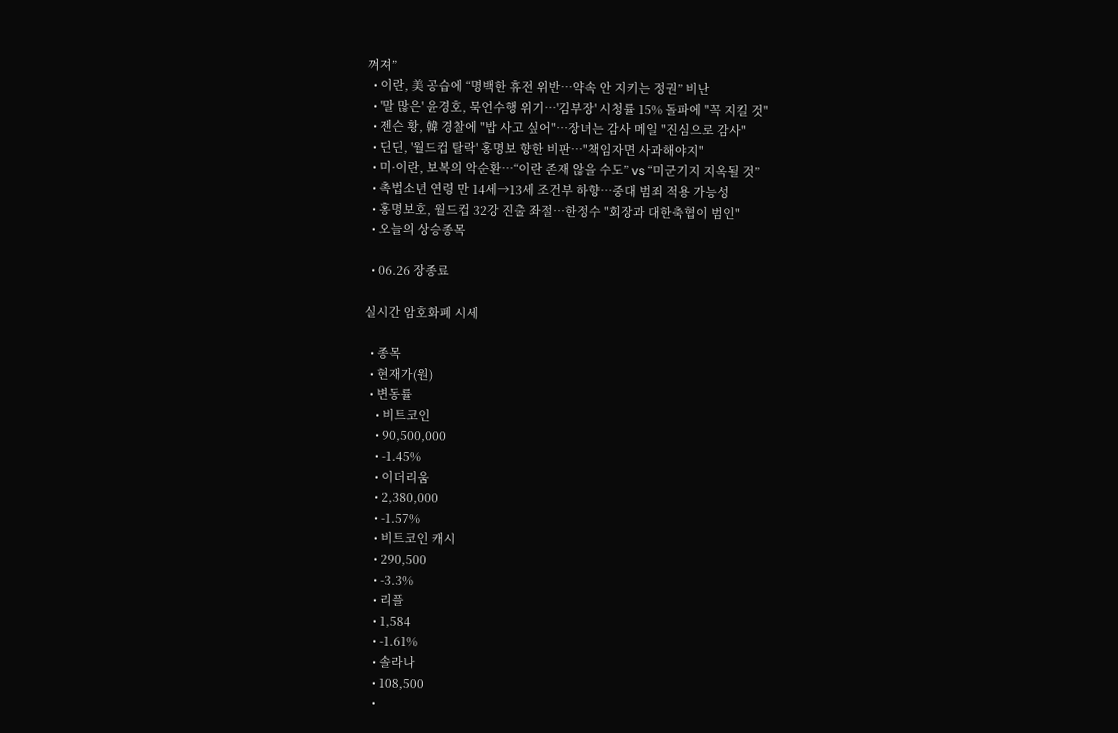껴져”
  • 이란, 美 공습에 “명백한 휴전 위반…약속 안 지키는 정권” 비난
  • '말 많은' 윤경호, 묵언수행 위기⋯'김부장' 시청률 15% 돌파에 "꼭 지킬 것"
  • 젠슨 황, 韓 경찰에 "밥 사고 싶어"⋯장녀는 감사 메일 "진심으로 감사"
  • 딘딘, '월드컵 탈락' 홍명보 향한 비판⋯"책임자면 사과해야지"
  • 미·이란, 보복의 악순환…“이란 존재 않을 수도” vs “미군기지 지옥될 것”
  • 촉법소년 연령 만 14세→13세 조건부 하향…중대 범죄 적용 가능성
  • 홍명보호, 월드컵 32강 진출 좌절⋯한정수 "회장과 대한축협이 범인"
  • 오늘의 상승종목

  • 06.26 장종료

실시간 암호화폐 시세

  • 종목
  • 현재가(원)
  • 변동률
    • 비트코인
    • 90,500,000
    • -1.45%
    • 이더리움
    • 2,380,000
    • -1.57%
    • 비트코인 캐시
    • 290,500
    • -3.3%
    • 리플
    • 1,584
    • -1.61%
    • 솔라나
    • 108,500
    •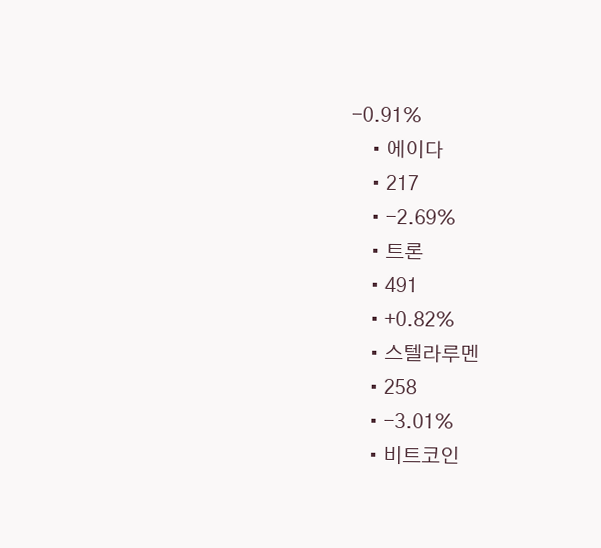-0.91%
    • 에이다
    • 217
    • -2.69%
    • 트론
    • 491
    • +0.82%
    • 스텔라루멘
    • 258
    • -3.01%
    • 비트코인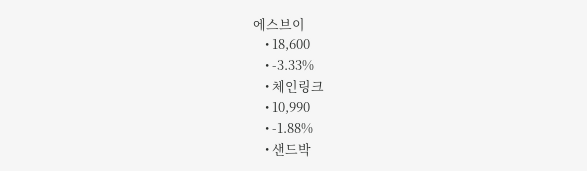에스브이
    • 18,600
    • -3.33%
    • 체인링크
    • 10,990
    • -1.88%
    • 샌드박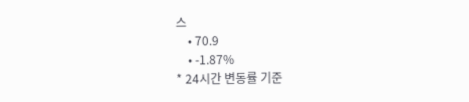스
    • 70.9
    • -1.87%
* 24시간 변동률 기준